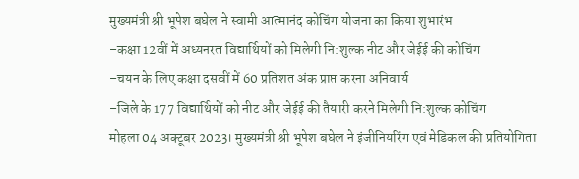मुख्यमंत्री श्री भूपेश बघेल ने स्वामी आत्मानंद कोचिंग योजना का किया शुभारंभ
–कक्षा 12वीं में अध्यनरत विद्यार्थियों को मिलेगी नि:शुल्क नीट और जेईई की कोचिंग
–चयन के लिए कक्षा दसवीं में 60 प्रतिशत अंक प्राप्त करना अनिवार्य
–जिले के 177 विद्यार्थियों को नीट और जेईई की तैयारी करने मिलेगी नि:शुल्क कोचिंग
मोहला 04 अक्टूबर 2023। मुख्यमंत्री श्री भूपेश बघेल ने इंजीनियरिंग एवं मेडिकल की प्रतियोगिता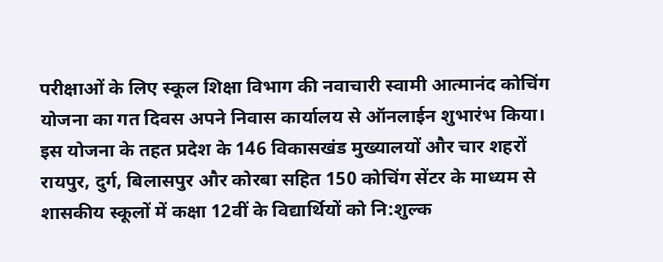परीक्षाओं के लिए स्कूल शिक्षा विभाग की नवाचारी स्वामी आत्मानंद कोचिंग योजना का गत दिवस अपने निवास कार्यालय से ऑनलाईन शुभारंभ किया। इस योजना के तहत प्रदेश के 146 विकासखंड मुख्यालयों और चार शहरों रायपुर, दुर्ग, बिलासपुर और कोरबा सहित 150 कोचिंग सेंटर के माध्यम से शासकीय स्कूलों में कक्षा 12वीं के विद्यार्थियों को नि:शुल्क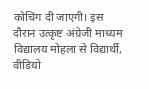कोचिंग दी जाएगी। इस दौरान उत्कृष्ट अंग्रेजी माध्यम विद्यालय मोहला से विद्यार्थी, वीडियो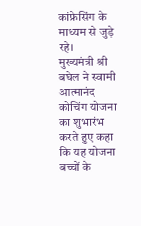कांफ्रेसिंग के माध्यम से जुड़े रहे।
मुख्यमंत्री श्री बघेल ने स्वामी आत्मानंद कोचिंग योजना का शुभारंभ करते हुए कहा कि यह योजना बच्चों के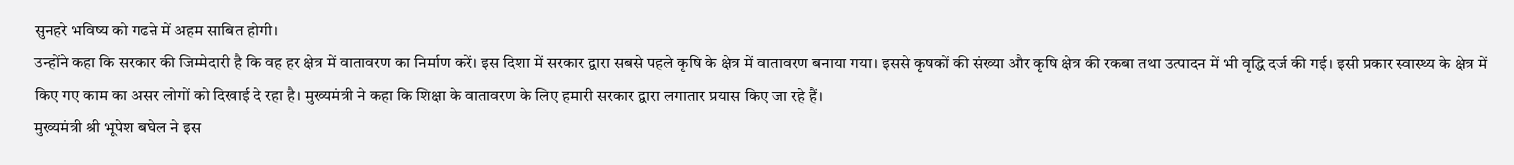सुनहरे भविष्य को गढऩे में अहम साबित होगी।
उन्होंने कहा कि सरकार की जिम्मेदारी है कि वह हर क्षेत्र में वातावरण का निर्माण करें। इस दिशा में सरकार द्वारा सबसे पहले कृषि के क्षेत्र में वातावरण बनाया गया। इससे कृषकों की संख्या और कृषि क्षेत्र की रकबा तथा उत्पादन में भी वृद्धि दर्ज की गई। इसी प्रकार स्वास्थ्य के क्षेत्र में किए गए काम का असर लोगों को दिखाई दे रहा है। मुख्यमंत्री ने कहा कि शिक्षा के वातावरण के लिए हमारी सरकार द्वारा लगातार प्रयास किए जा रहे हैं।
मुख्यमंत्री श्री भूपेश बघेल ने इस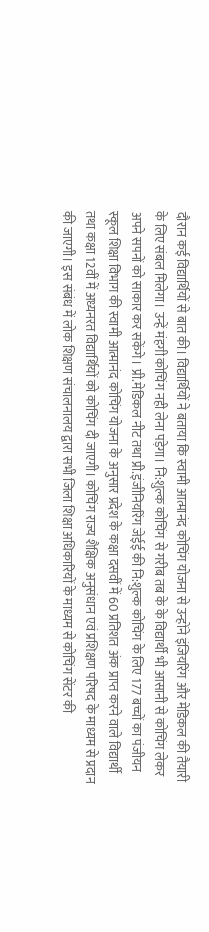दौरान कई विद्यार्थियों से बात की। विद्यार्थियों ने बताया कि स्वामी आत्मानंद कोचिंग योजना से उन्होंने इंजियरिंग और मेडिकल की तैयारी के लिए संबल मिलेगा। उन्हें मंहगी कोचिंग नही लेना पड़ेगा। नि:शुल्क कोचिंग से गरीब तब के के विद्यार्थी भी आसानी से कोचिंग लेकर अपने सपनों को साकार कर सकेंगे। प्री.मेडिकल नीट तथा प्री.इंजीनियरिंग जेईई की नि:शुल्क कोचिंग के लिए 177 बच्चों का पंजीयन
स्कूल शिक्षा विभाग की स्वामी आत्मानंद कोचिंग योजना के अनुसार प्रदेश के कक्षा दसवीं में 60 प्रतिशत अंक प्राप्त करने वाले विद्यार्थी तथा कक्षा 12वीं में अध्यनरत विद्यार्थियों को कोचिंग दी जाएगी। कोचिंग राज्य शैक्षिक अनुसंधान एवं प्रशिक्षण परिषद के माध्यम से प्रदान की जाएगी। इस संबंध में लोक शिक्षण संचालनालय द्वारा सभी जिला शिक्षा अधिकारियों के माध्यम से कोचिंग सेंटर की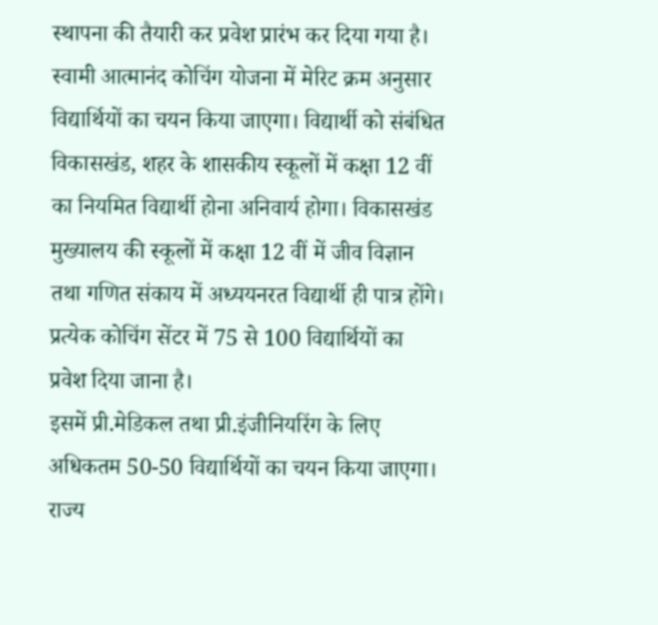स्थापना की तैयारी कर प्रवेश प्रारंभ कर दिया गया है।
स्वामी आत्मानंद कोचिंग योजना में मेरिट क्रम अनुसार विद्यार्थियों का चयन किया जाएगा। विद्यार्थी को संबंधित विकासखंड, शहर के शासकीय स्कूलों में कक्षा 12 वीं का नियमित विद्यार्थी होना अनिवार्य होगा। विकासखंड मुख्यालय की स्कूलों में कक्षा 12 वीं में जीव विज्ञान तथा गणित संकाय में अध्ययनरत विद्यार्थी ही पात्र होंगे। प्रत्येक कोचिंग सेंटर में 75 से 100 विद्यार्थियों का प्रवेश दिया जाना है।
इसमें प्री.मेडिकल तथा प्री.इंजीनियरिंग के लिए अधिकतम 50-50 विद्यार्थियों का चयन किया जाएगा। राज्य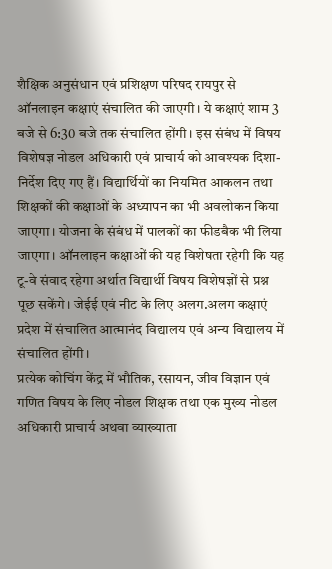शैक्षिक अनुसंधान एवं प्रशिक्षण परिषद रायपुर से ऑनलाइन कक्षाएं संचालित की जाएगी। ये कक्षाएं शाम 3 बजे से 6:30 बजे तक संचालित होंगी। इस संबंध में विषय विशेषज्ञ नोडल अधिकारी एवं प्राचार्य को आवश्यक दिशा-निर्देश दिए गए हैं। विद्यार्थियों का नियमित आकलन तथा शिक्षकों की कक्षाओं के अध्यापन का भी अवलोकन किया जाएगा। योजना के संबंध में पालकों का फीडबैक भी लिया जाएगा। ऑनलाइन कक्षाओं की यह विशेषता रहेगी कि यह टू-वे संवाद रहेगा अर्थात विद्यार्थी विषय विशेषज्ञों से प्रश्न पूछ सकेंगे। जेईई एवं नीट के लिए अलग.अलग कक्षाएं प्रदेश में संचालित आत्मानंद विद्यालय एवं अन्य विद्यालय में संचालित होंगी।
प्रत्येक कोचिंग केंद्र में भौतिक, रसायन, जीव विज्ञान एवं गणित विषय के लिए नोडल शिक्षक तथा एक मुख्य नोडल अधिकारी प्राचार्य अथवा व्याख्याता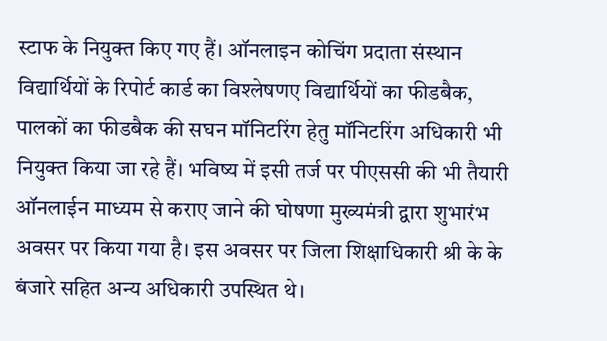स्टाफ के नियुक्त किए गए हैं। ऑनलाइन कोचिंग प्रदाता संस्थान विद्यार्थियों के रिपोर्ट कार्ड का विश्लेषणए विद्यार्थियों का फीडबैक, पालकों का फीडबैक की सघन मॉनिटरिंग हेतु मॉनिटरिंग अधिकारी भी नियुक्त किया जा रहे हैं। भविष्य में इसी तर्ज पर पीएससी की भी तैयारी ऑनलाईन माध्यम से कराए जाने की घोषणा मुख्यमंत्री द्वारा शुभारंभ अवसर पर किया गया है। इस अवसर पर जिला शिक्षाधिकारी श्री के के बंजारे सहित अन्य अधिकारी उपस्थित थे।